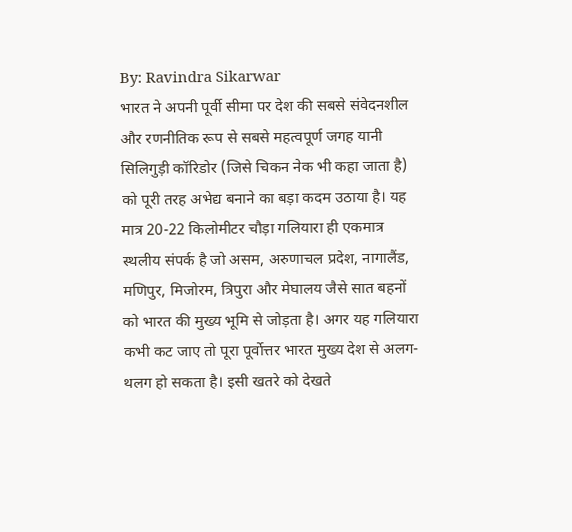By: Ravindra Sikarwar
भारत ने अपनी पूर्वी सीमा पर देश की सबसे संवेदनशील और रणनीतिक रूप से सबसे महत्वपूर्ण जगह यानी सिलिगुड़ी कॉरिडोर (जिसे चिकन नेक भी कहा जाता है) को पूरी तरह अभेद्य बनाने का बड़ा कदम उठाया है। यह मात्र 20-22 किलोमीटर चौड़ा गलियारा ही एकमात्र स्थलीय संपर्क है जो असम, अरुणाचल प्रदेश, नागालैंड, मणिपुर, मिजोरम, त्रिपुरा और मेघालय जैसे सात बहनों को भारत की मुख्य भूमि से जोड़ता है। अगर यह गलियारा कभी कट जाए तो पूरा पूर्वोत्तर भारत मुख्य देश से अलग-थलग हो सकता है। इसी खतरे को देखते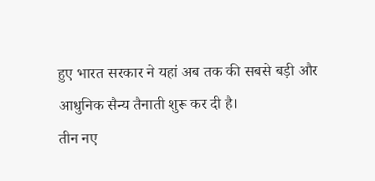हुए भारत सरकार ने यहां अब तक की सबसे बड़ी और आधुनिक सैन्य तैनाती शुरू कर दी है।
तीन नए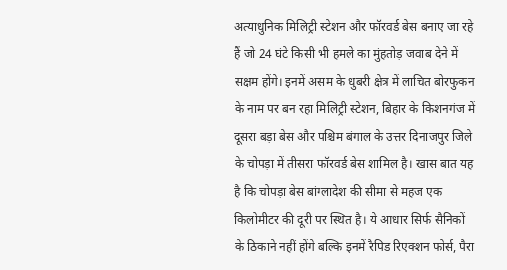अत्याधुनिक मिलिट्री स्टेशन और फॉरवर्ड बेस बनाए जा रहे हैं जो 24 घंटे किसी भी हमले का मुंहतोड़ जवाब देने में सक्षम होंगे। इनमें असम के धुबरी क्षेत्र में लाचित बोरफुकन के नाम पर बन रहा मिलिट्री स्टेशन, बिहार के किशनगंज में दूसरा बड़ा बेस और पश्चिम बंगाल के उत्तर दिनाजपुर जिले के चोपड़ा में तीसरा फॉरवर्ड बेस शामिल है। खास बात यह है कि चोपड़ा बेस बांग्लादेश की सीमा से महज एक किलोमीटर की दूरी पर स्थित है। ये आधार सिर्फ सैनिकों के ठिकाने नहीं होंगे बल्कि इनमें रैपिड रिएक्शन फोर्स, पैरा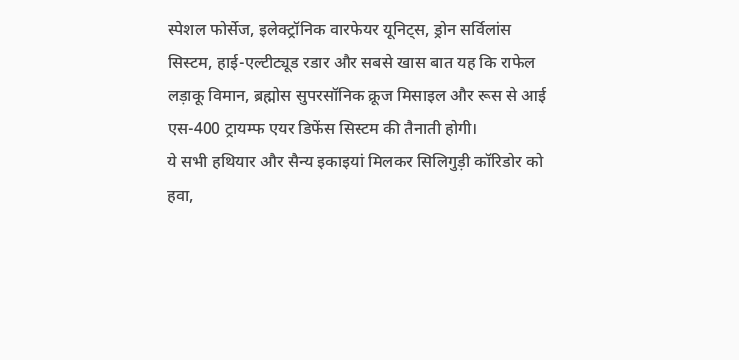स्पेशल फोर्सेज, इलेक्ट्रॉनिक वारफेयर यूनिट्स, ड्रोन सर्विलांस सिस्टम, हाई-एल्टीट्यूड रडार और सबसे खास बात यह कि राफेल लड़ाकू विमान, ब्रह्मोस सुपरसॉनिक क्रूज मिसाइल और रूस से आई एस-400 ट्रायम्फ एयर डिफेंस सिस्टम की तैनाती होगी।
ये सभी हथियार और सैन्य इकाइयां मिलकर सिलिगुड़ी कॉरिडोर को हवा,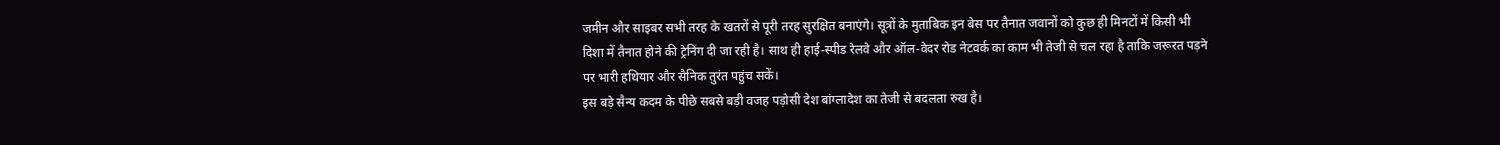जमीन और साइबर सभी तरह के खतरों से पूरी तरह सुरक्षित बनाएंगे। सूत्रों के मुताबिक इन बेस पर तैनात जवानों को कुछ ही मिनटों में किसी भी दिशा में तैनात होने की ट्रेनिंग दी जा रही है। साथ ही हाई-स्पीड रेलवे और ऑल-वेदर रोड नेटवर्क का काम भी तेजी से चल रहा है ताकि जरूरत पड़ने पर भारी हथियार और सैनिक तुरंत पहुंच सकें।
इस बड़े सैन्य कदम के पीछे सबसे बड़ी वजह पड़ोसी देश बांग्लादेश का तेजी से बदलता रुख है।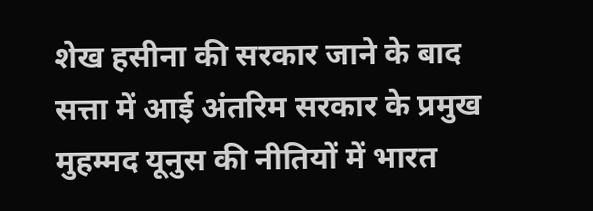शेख हसीना की सरकार जाने के बाद सत्ता में आई अंतरिम सरकार के प्रमुख मुहम्मद यूनुस की नीतियों में भारत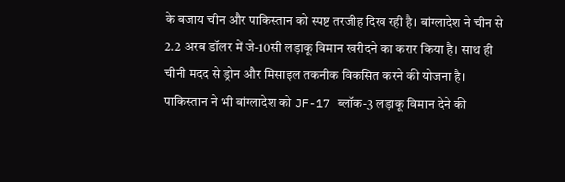के बजाय चीन और पाकिस्तान को स्पष्ट तरजीह दिख रही है। बांग्लादेश ने चीन से 2.2 अरब डॉलर में जे-10सी लड़ाकू विमान खरीदने का करार किया है। साथ ही चीनी मदद से ड्रोन और मिसाइल तकनीक विकसित करने की योजना है। पाकिस्तान ने भी बांग्लादेश को JF-17 ब्लॉक-3 लड़ाकू विमान देने की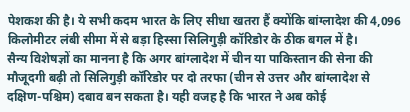पेशकश की है। ये सभी कदम भारत के लिए सीधा खतरा हैं क्योंकि बांग्लादेश की 4,096 किलोमीटर लंबी सीमा में से बड़ा हिस्सा सिलिगुड़ी कॉरिडोर के ठीक बगल में है।
सैन्य विशेषज्ञों का मानना है कि अगर बांग्लादेश में चीन या पाकिस्तान की सेना की मौजूदगी बढ़ी तो सिलिगुड़ी कॉरिडोर पर दो तरफा (चीन से उत्तर और बांग्लादेश से दक्षिण-पश्चिम) दबाव बन सकता है। यही वजह है कि भारत ने अब कोई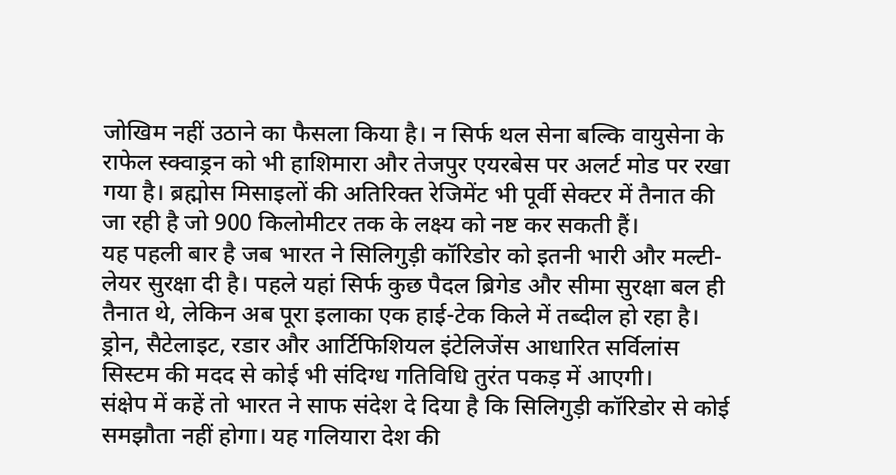जोखिम नहीं उठाने का फैसला किया है। न सिर्फ थल सेना बल्कि वायुसेना के राफेल स्क्वाड्रन को भी हाशिमारा और तेजपुर एयरबेस पर अलर्ट मोड पर रखा गया है। ब्रह्मोस मिसाइलों की अतिरिक्त रेजिमेंट भी पूर्वी सेक्टर में तैनात की जा रही है जो 900 किलोमीटर तक के लक्ष्य को नष्ट कर सकती हैं।
यह पहली बार है जब भारत ने सिलिगुड़ी कॉरिडोर को इतनी भारी और मल्टी-लेयर सुरक्षा दी है। पहले यहां सिर्फ कुछ पैदल ब्रिगेड और सीमा सुरक्षा बल ही तैनात थे, लेकिन अब पूरा इलाका एक हाई-टेक किले में तब्दील हो रहा है। ड्रोन, सैटेलाइट, रडार और आर्टिफिशियल इंटेलिजेंस आधारित सर्विलांस सिस्टम की मदद से कोई भी संदिग्ध गतिविधि तुरंत पकड़ में आएगी।
संक्षेप में कहें तो भारत ने साफ संदेश दे दिया है कि सिलिगुड़ी कॉरिडोर से कोई समझौता नहीं होगा। यह गलियारा देश की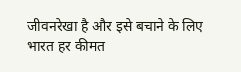जीवनरेखा है और इसे बचाने के लिए भारत हर कीमत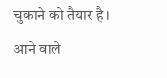चुकाने को तैयार है। आने वाले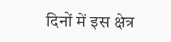दिनों में इस क्षेत्र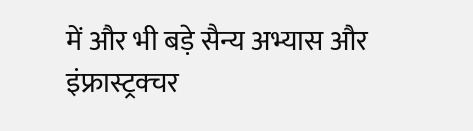में और भी बड़े सैन्य अभ्यास और इंफ्रास्ट्रक्चर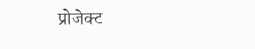प्रोजेक्ट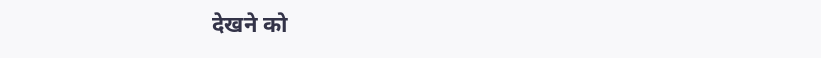देखने को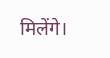मिलेंगे।